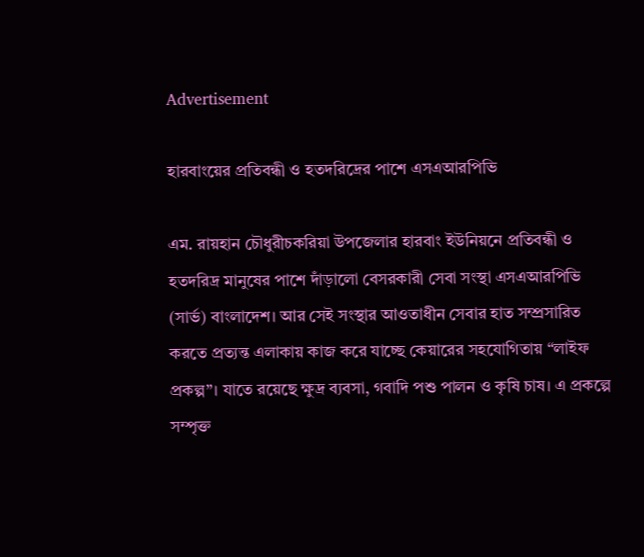Advertisement

হারবাংয়ের প্রতিবন্ধী ও হতদরিদ্রের পাশে এসএআরপিভি

এম. রায়হান চৌধুরীচকরিয়া উপজেলার হারবাং ইউনিয়নে প্রতিবন্ধী ও হতদরিদ্র মানুষের পাশে দাঁড়ালো বেসরকারী সেবা সংস্থা এসএআরপিভি (সার্ভ) বাংলাদেশ। আর সেই সংস্থার আওতাধীন সেবার হাত সম্প্রসারিত করতে প্রত্যন্ত এলাকায় কাজ করে যাচ্ছে কেয়ারের সহযোগিতায় “লাইফ প্রকল্প”। যাতে রয়েছে ক্ষুদ্র ব্যবসা, গবাদি পশু পালন ও কৃষি চাষ। এ প্রকল্পে সম্পৃক্ত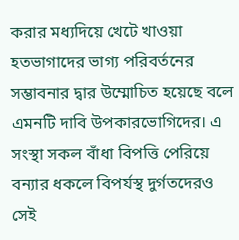করার মধ্যদিয়ে খেটে খাওয়া হতভাগাদের ভাগ্য পরিবর্তনের সম্ভাবনার দ্বার উম্মোচিত হয়েছে বলে এমনটি দাবি উপকারভোগিদের। এ সংস্থা সকল বাঁধা বিপত্তি পেরিয়ে বন্যার ধকলে বিপর্যস্থ দুর্গতদেরও সেই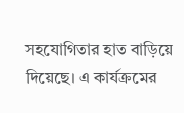সহযোগিতার হাত বাড়িয়ে দিয়েছে। এ কার্যক্রমের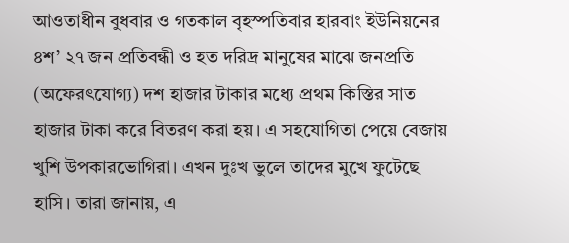আওতাধীন বুধবার ও গতকাল বৃহস্পতিবার হারবাং ইউনিয়নের ৪শ’ ২৭ জন প্রতিবন্ধী ও হত দরিদ্র মানুষের মাঝে জনপ্রতি (অফেরৎযোগ্য) দশ হাজার টাকার মধ্যে প্রথম কিস্তির সাত হাজার টাকা করে বিতরণ করা হয়। এ সহযোগিতা পেয়ে বেজায় খুশি উপকারভোগিরা। এখন দুঃখ ভুলে তাদের মুখে ফুটেছে হাসি। তারা জানায়, এ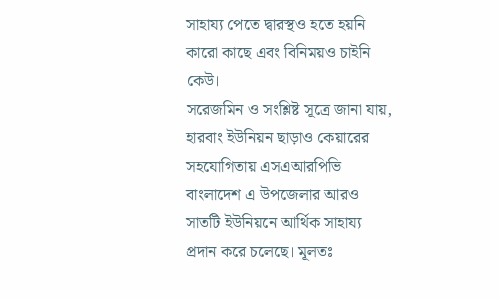সাহায্য পেতে দ্বারস্থও হতে হয়নি কারো কাছে এবং বিনিময়ও চাইনি কেউ।
সরেজমিন ও সংশ্লিষ্ট সূত্রে জানা যায়, হারবাং ইউনিয়ন ছাড়াও কেয়ারের সহযোগিতায় এসএআরপিভি বাংলাদেশ এ উপজেলার আরও সাতটি ইউনিয়নে আর্থিক সাহায্য প্রদান করে চলেছে। মূলতঃ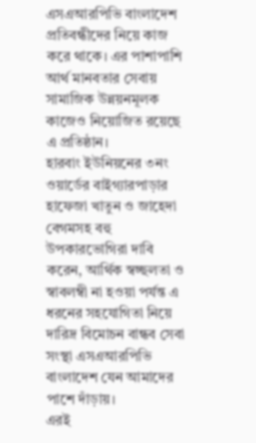এসএআরপিভি বাংলাদেশ প্রতিবন্ধীদের নিয়ে কাজ করে থাকে। এর পাশাপাশি আর্থ মানবতার সেবায় সামাজিক উন্নয়নমূলক কাজেও নিয়োজিত রয়েছে এ প্রতিষ্ঠান।
হারবাং ইউনিয়নের ৩নং ওয়ার্ডের বাইগ্যারপাড়ার হাফেজা খাতুন ও জাহেদা বেগমসহ বহু উপকারভোগিরা দাবি করেন, আর্থিক স্বচ্ছলতা ও স্বাবলম্বী না হওয়া পর্যন্ত এ ধরনের সহযোগিতা নিয়ে দারিদ্র বিমোচন বান্ধব সেবা সংস্থা এসএআরপিভি বাংলাদেশ যেন আমাদের পাশে দাঁড়ায়।
এরই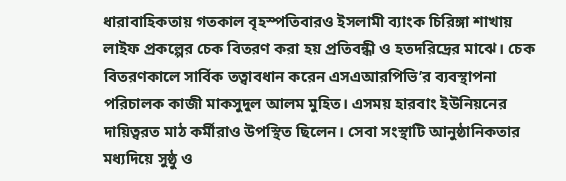ধারাবাহিকতায় গতকাল বৃহস্পতিবারও ইসলামী ব্যাংক চিরিঙ্গা শাখায় লাইফ প্রকল্পের চেক বিতরণ করা হয় প্রতিবন্ধী ও হতদরিদ্রের মাঝে। চেক বিতরণকালে সার্বিক তত্বাবধান করেন এসএআরপিভি’র ব্যবস্থাপনা পরিচালক কাজী মাকসুদুল আলম মুহিত। এসময় হারবাং ইউনিয়নের দায়িত্বরত মাঠ কর্মীরাও উপস্থিত ছিলেন। সেবা সংস্থাটি আনুষ্ঠানিকতার মধ্যদিয়ে সুষ্ঠু ও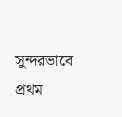সুন্দরভাবে প্রথম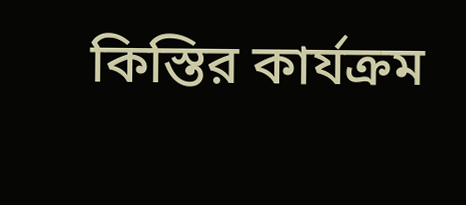কিস্তির কার্যক্রম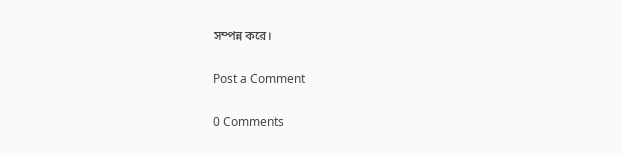সম্পন্ন করে।

Post a Comment

0 Comments